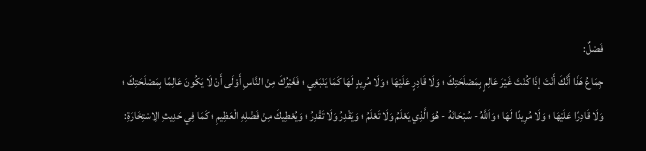فَصْلٌ:
جِمَاعُ هَذَا أَنَّكَ أَنْتَ إذَا كُنْتَ غَيْرَ عَالِمٍ بِمَصْلَحَتِكَ ؛ وَلَا قَادِرٍ عَلَيْهَا ؛ وَلَا مُرِيدٍ لَهَا كَمَا يَنْبَغِي ؛ فَغَيْرُكَ مِنْ النَّاسِ أَوْلَى أَنْ لَا يَكُونَ عَالِمًا بِمَصْلَحَتِكَ ؛ وَلَا قَادِرًا عَلَيْهَا ؛ وَلَا مُرِيدًا لَهَا ؛ وَاَللَّهُ - سُبْحَانَهُ - هُوَ الَّذِي يَعْلَمُ وَلَا تَعْلَمُ ؛ وَيَقْدِرُ وَلَا تَقْدِرُ ؛ وَيُعْطِيكَ مِنْ فَضْلِهِ الْعَظِيمِ ؛ كَمَا فِي حَدِيثِ الِاسْتِخَارَةِ: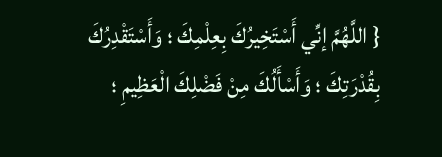{ اللَّهُمَّ إنِّي أَسْتَخِيرُكَ بِعِلْمِكَ ؛ وَأَسْتَقْدِرُكَ بِقُدْرَتِكَ ؛ وَأَسْأَلُكَ مِنْ فَضْلِكَ الْعَظِيمِ ؛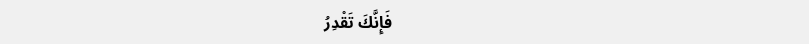فَإِنَّكَ تَقْدِرُ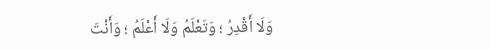وَلَا أَقْدِرُ ؛ وَتَعْلَمُ وَلَا أَعْلَمُ ؛ وَأَنْتَ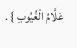عَلَّامُ الْغُيُوبِ } .